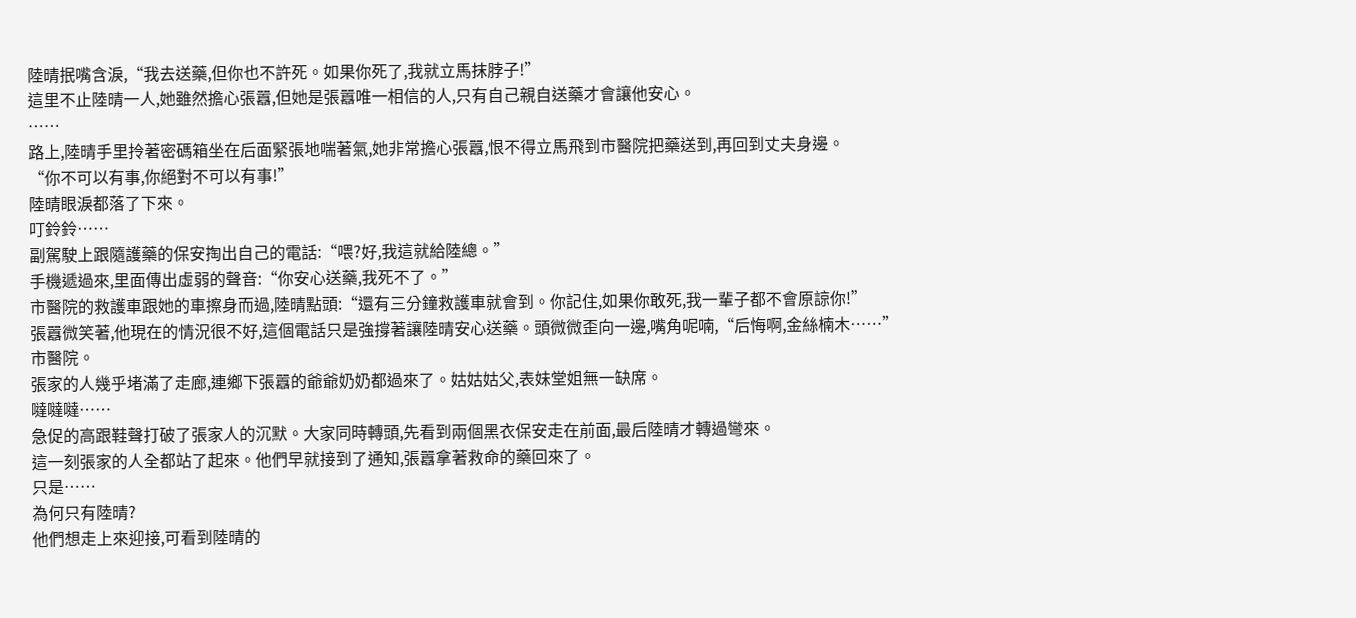陸晴抿嘴含淚,“我去送藥,但你也不許死。如果你死了,我就立馬抹脖子!”
這里不止陸晴一人,她雖然擔心張囂,但她是張囂唯一相信的人,只有自己親自送藥才會讓他安心。
……
路上,陸晴手里拎著密碼箱坐在后面緊張地喘著氣,她非常擔心張囂,恨不得立馬飛到市醫院把藥送到,再回到丈夫身邊。
“你不可以有事,你絕對不可以有事!”
陸晴眼淚都落了下來。
叮鈴鈴……
副駕駛上跟隨護藥的保安掏出自己的電話:“喂?好,我這就給陸總。”
手機遞過來,里面傳出虛弱的聲音:“你安心送藥,我死不了。”
市醫院的救護車跟她的車擦身而過,陸晴點頭:“還有三分鐘救護車就會到。你記住,如果你敢死,我一輩子都不會原諒你!”
張囂微笑著,他現在的情況很不好,這個電話只是強撐著讓陸晴安心送藥。頭微微歪向一邊,嘴角呢喃,“后悔啊,金絲楠木……”
市醫院。
張家的人幾乎堵滿了走廊,連鄉下張囂的爺爺奶奶都過來了。姑姑姑父,表妹堂姐無一缺席。
噠噠噠……
急促的高跟鞋聲打破了張家人的沉默。大家同時轉頭,先看到兩個黑衣保安走在前面,最后陸晴才轉過彎來。
這一刻張家的人全都站了起來。他們早就接到了通知,張囂拿著救命的藥回來了。
只是……
為何只有陸晴?
他們想走上來迎接,可看到陸晴的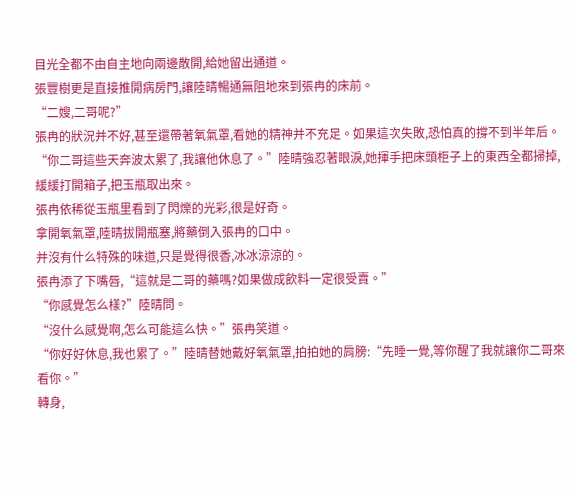目光全都不由自主地向兩邊散開,給她留出通道。
張豐樹更是直接推開病房門,讓陸晴暢通無阻地來到張冉的床前。
“二嫂,二哥呢?”
張冉的狀況并不好,甚至還帶著氧氣罩,看她的精神并不充足。如果這次失敗,恐怕真的撐不到半年后。
“你二哥這些天奔波太累了,我讓他休息了。”陸晴強忍著眼淚,她揮手把床頭柜子上的東西全都掃掉,緩緩打開箱子,把玉瓶取出來。
張冉依稀從玉瓶里看到了閃爍的光彩,很是好奇。
拿開氧氣罩,陸晴拔開瓶塞,將藥倒入張冉的口中。
并沒有什么特殊的味道,只是覺得很香,冰冰涼涼的。
張冉添了下嘴唇,“這就是二哥的藥嗎?如果做成飲料一定很受賣。”
“你感覺怎么樣?”陸晴問。
“沒什么感覺啊,怎么可能這么快。”張冉笑道。
“你好好休息,我也累了。”陸晴替她戴好氧氣罩,拍拍她的肩膀:“先睡一覺,等你醒了我就讓你二哥來看你。”
轉身,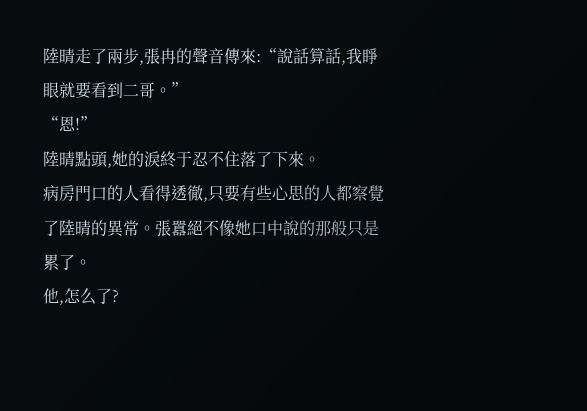陸晴走了兩步,張冉的聲音傳來:“說話算話,我睜眼就要看到二哥。”
“恩!”
陸晴點頭,她的淚終于忍不住落了下來。
病房門口的人看得透徹,只要有些心思的人都察覺了陸晴的異常。張囂絕不像她口中說的那般只是累了。
他,怎么了?